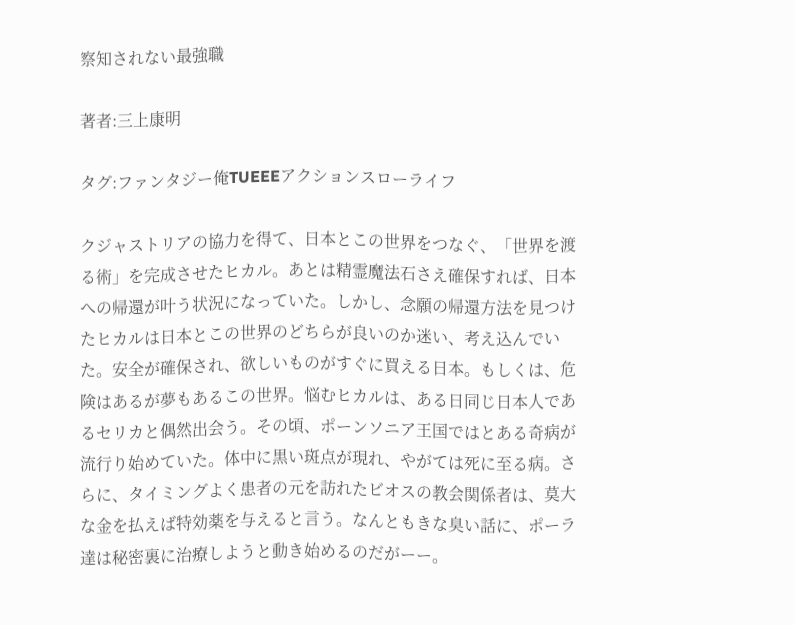察知されない最強職

著者:三上康明

タグ:ファンタジー俺TUEEEアクションスローライフ

クジャストリアの協力を得て、日本とこの世界をつなぐ、「世界を渡る術」を完成させたヒカル。あとは精霊魔法石さえ確保すれば、日本への帰還が叶う状況になっていた。しかし、念願の帰還方法を見つけたヒカルは日本とこの世界のどちらが良いのか迷い、考え込んでいた。安全が確保され、欲しいものがすぐに買える日本。もしくは、危険はあるが夢もあるこの世界。悩むヒカルは、ある日同じ日本人であるセリカと偶然出会う。その頃、ポーンソニア王国ではとある奇病が流行り始めていた。体中に黒い斑点が現れ、やがては死に至る病。さらに、タイミングよく患者の元を訪れたビオスの教会関係者は、莫大な金を払えば特効薬を与えると言う。なんともきな臭い話に、ポーラ達は秘密裏に治療しようと動き始めるのだがーー。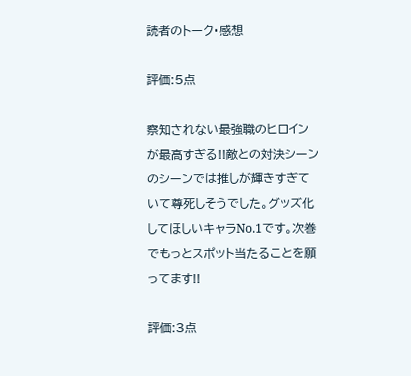読者のトーク・感想

評価:5点

察知されない最強職のヒロインが最高すぎる!!敵との対決シーンのシーンでは推しが輝きすぎていて尊死しそうでした。グッズ化してほしいキャラNo.1です。次巻でもっとスポット当たることを願ってます!!

評価:3点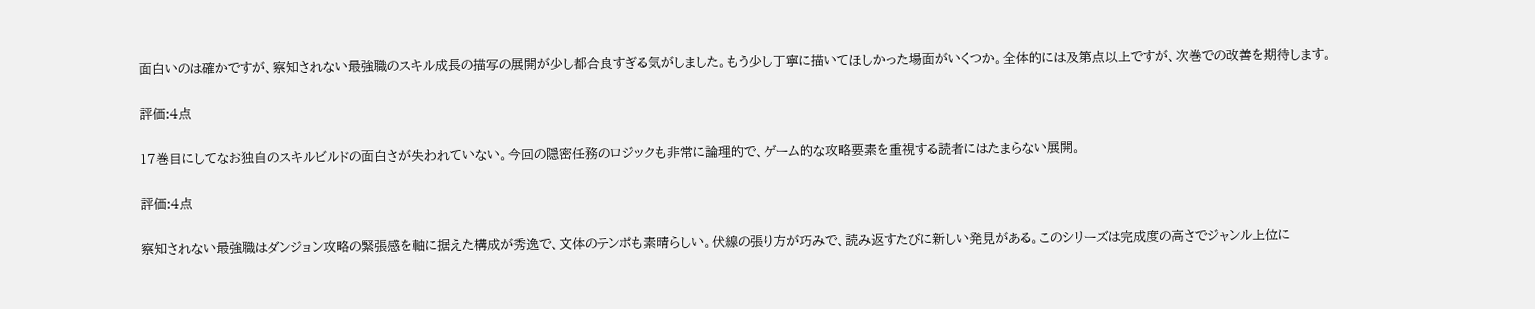面白いのは確かですが、察知されない最強職のスキル成長の描写の展開が少し都合良すぎる気がしました。もう少し丁寧に描いてほしかった場面がいくつか。全体的には及第点以上ですが、次巻での改善を期待します。

評価:4点

17巻目にしてなお独自のスキルビルドの面白さが失われていない。今回の隠密任務のロジックも非常に論理的で、ゲーム的な攻略要素を重視する読者にはたまらない展開。

評価:4点

察知されない最強職はダンジョン攻略の緊張感を軸に据えた構成が秀逸で、文体のテンポも素晴らしい。伏線の張り方が巧みで、読み返すたびに新しい発見がある。このシリーズは完成度の高さでジャンル上位に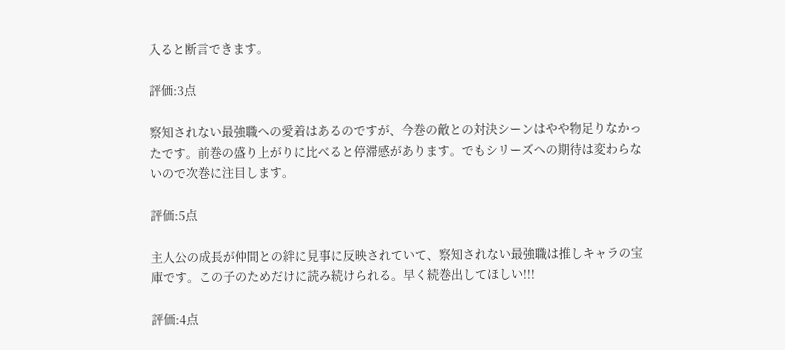入ると断言できます。

評価:3点

察知されない最強職への愛着はあるのですが、今巻の敵との対決シーンはやや物足りなかったです。前巻の盛り上がりに比べると停滞感があります。でもシリーズへの期待は変わらないので次巻に注目します。

評価:5点

主人公の成長が仲間との絆に見事に反映されていて、察知されない最強職は推しキャラの宝庫です。この子のためだけに読み続けられる。早く続巻出してほしい!!!

評価:4点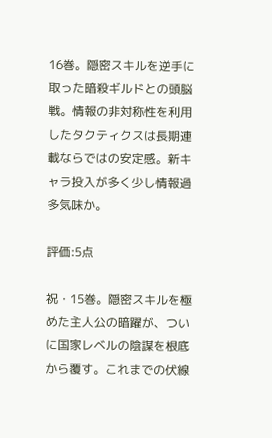16巻。隠密スキルを逆手に取った暗殺ギルドとの頭脳戦。情報の非対称性を利用したタクティクスは長期連載ならではの安定感。新キャラ投入が多く少し情報過多気味か。

評価:5点

祝・15巻。隠密スキルを極めた主人公の暗躍が、ついに国家レベルの陰謀を根底から覆す。これまでの伏線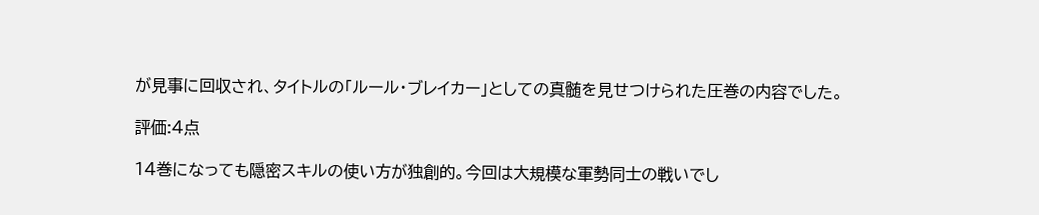が見事に回収され、タイトルの「ルール・ブレイカー」としての真髄を見せつけられた圧巻の内容でした。

評価:4点

14巻になっても隠密スキルの使い方が独創的。今回は大規模な軍勢同士の戦いでし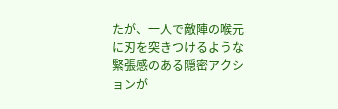たが、一人で敵陣の喉元に刃を突きつけるような緊張感のある隠密アクションが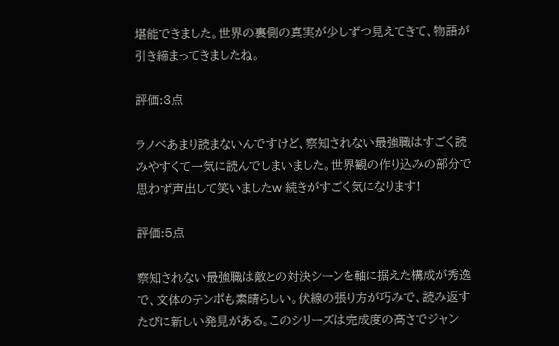堪能できました。世界の裏側の真実が少しずつ見えてきて、物語が引き締まってきましたね。

評価:3点

ラノベあまり読まないんですけど、察知されない最強職はすごく読みやすくて一気に読んでしまいました。世界観の作り込みの部分で思わず声出して笑いましたw 続きがすごく気になります!

評価:5点

察知されない最強職は敵との対決シーンを軸に据えた構成が秀逸で、文体のテンポも素晴らしい。伏線の張り方が巧みで、読み返すたびに新しい発見がある。このシリーズは完成度の高さでジャン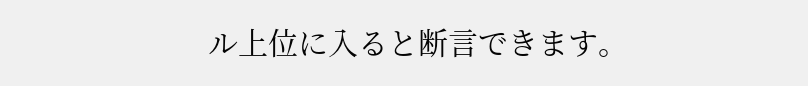ル上位に入ると断言できます。